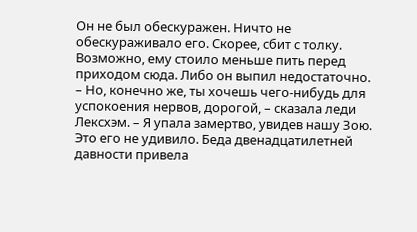Он не был обескуражен. Ничто не обескураживало его. Скорее, сбит с толку. Возможно, ему стоило меньше пить перед приходом сюда. Либо он выпил недостаточно.
– Но, конечно же, ты хочешь чего-нибудь для успокоения нервов, дорогой, – сказала леди Лексхэм. – Я упала замертво, увидев нашу Зою.
Это его не удивило. Беда двенадцатилетней давности привела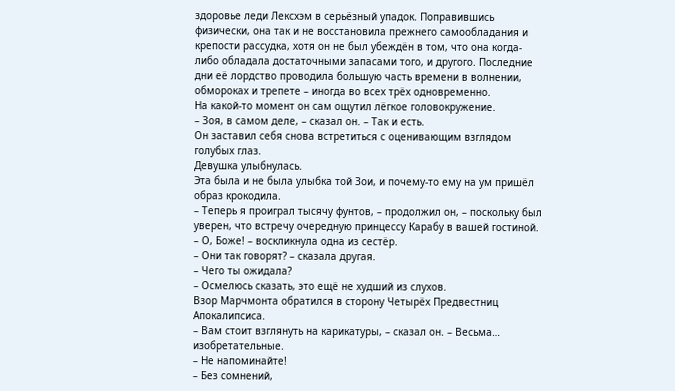здоровье леди Лексхэм в серьёзный упадок. Поправившись физически, она так и не восстановила прежнего самообладания и крепости рассудка, хотя он не был убеждён в том, что она когда-либо обладала достаточными запасами того, и другого. Последние дни её лордство проводила большую часть времени в волнении, обмороках и трепете – иногда во всех трёх одновременно.
На какой-то момент он сам ощутил лёгкое головокружение.
– Зоя, в самом деле, – сказал он. – Так и есть.
Он заставил себя снова встретиться с оценивающим взглядом голубых глаз.
Девушка улыбнулась.
Эта была и не была улыбка той Зои, и почему-то ему на ум пришёл образ крокодила.
– Теперь я проиграл тысячу фунтов, – продолжил он, – поскольку был уверен, что встречу очередную принцессу Карабу в вашей гостиной.
– О, Боже! – воскликнула одна из сестёр.
– Они так говорят? – сказала другая.
– Чего ты ожидала?
– Осмелюсь сказать, это ещё не худший из слухов.
Взор Марчмонта обратился в сторону Четырёх Предвестниц Апокалипсиса.
– Вам стоит взглянуть на карикатуры, – сказал он. – Весьма… изобретательные.
– Не напоминайте!
– Без сомнений,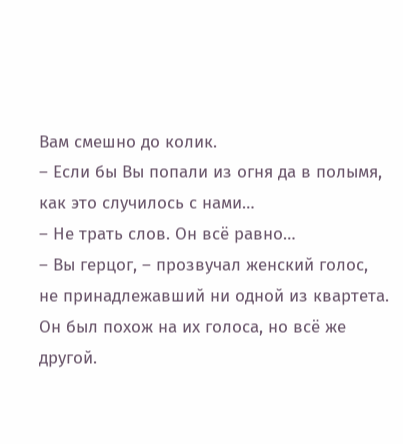Вам смешно до колик.
– Если бы Вы попали из огня да в полымя, как это случилось с нами…
– Не трать слов. Он всё равно…
– Вы герцог, – прозвучал женский голос, не принадлежавший ни одной из квартета. Он был похож на их голоса, но всё же другой.